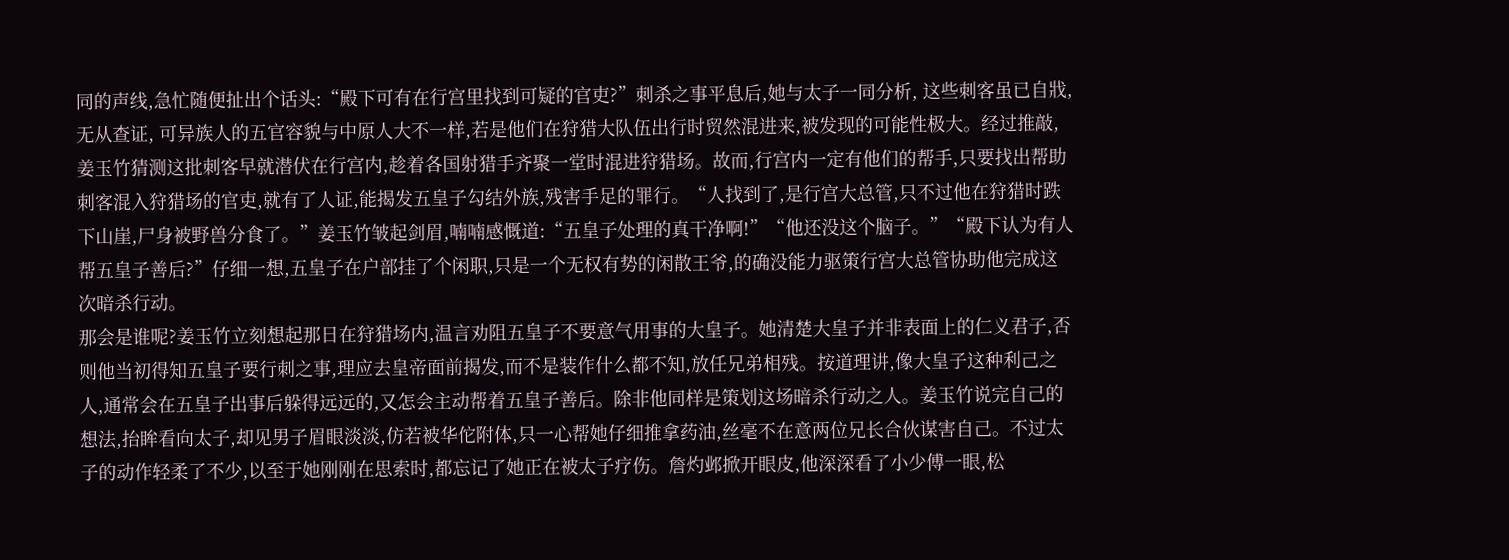同的声线,急忙随便扯出个话头:“殿下可有在行宫里找到可疑的官吏?”刺杀之事平息后,她与太子一同分析, 这些刺客虽已自戕,无从查证, 可异族人的五官容貌与中原人大不一样,若是他们在狩猎大队伍出行时贸然混进来,被发现的可能性极大。经过推敲,姜玉竹猜测这批刺客早就潜伏在行宫内,趁着各国射猎手齐聚一堂时混进狩猎场。故而,行宫内一定有他们的帮手,只要找出帮助刺客混入狩猎场的官吏,就有了人证,能揭发五皇子勾结外族,残害手足的罪行。“人找到了,是行宫大总管,只不过他在狩猎时跌下山崖,尸身被野兽分食了。”姜玉竹皱起剑眉,喃喃感慨道:“五皇子处理的真干净啊!”“他还没这个脑子。”“殿下认为有人帮五皇子善后?”仔细一想,五皇子在户部挂了个闲职,只是一个无权有势的闲散王爷,的确没能力驱策行宫大总管协助他完成这次暗杀行动。
那会是谁呢?姜玉竹立刻想起那日在狩猎场内,温言劝阻五皇子不要意气用事的大皇子。她清楚大皇子并非表面上的仁义君子,否则他当初得知五皇子要行刺之事,理应去皇帝面前揭发,而不是装作什么都不知,放任兄弟相残。按道理讲,像大皇子这种利己之人,通常会在五皇子出事后躲得远远的,又怎会主动帮着五皇子善后。除非他同样是策划这场暗杀行动之人。姜玉竹说完自己的想法,抬眸看向太子,却见男子眉眼淡淡,仿若被华佗附体,只一心帮她仔细推拿药油,丝毫不在意两位兄长合伙谋害自己。不过太子的动作轻柔了不少,以至于她刚刚在思索时,都忘记了她正在被太子疗伤。詹灼邺掀开眼皮,他深深看了小少傅一眼,松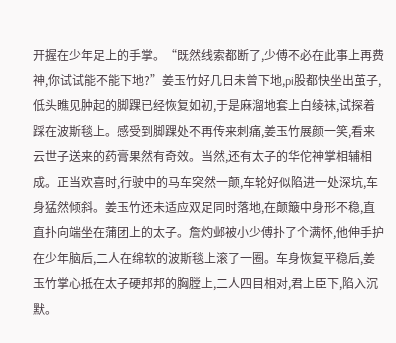开握在少年足上的手掌。“既然线索都断了,少傅不必在此事上再费神,你试试能不能下地?”姜玉竹好几日未曾下地,pi股都快坐出茧子,低头瞧见肿起的脚踝已经恢复如初,于是麻溜地套上白绫袜,试探着踩在波斯毯上。感受到脚踝处不再传来刺痛,姜玉竹展颜一笑,看来云世子送来的药膏果然有奇效。当然,还有太子的华佗神掌相辅相成。正当欢喜时,行驶中的马车突然一颠,车轮好似陷进一处深坑,车身猛然倾斜。姜玉竹还未适应双足同时落地,在颠簸中身形不稳,直直扑向端坐在蒲团上的太子。詹灼邺被小少傅扑了个满怀,他伸手护在少年脑后,二人在绵软的波斯毯上滚了一圈。车身恢复平稳后,姜玉竹掌心抵在太子硬邦邦的胸膛上,二人四目相对,君上臣下,陷入沉默。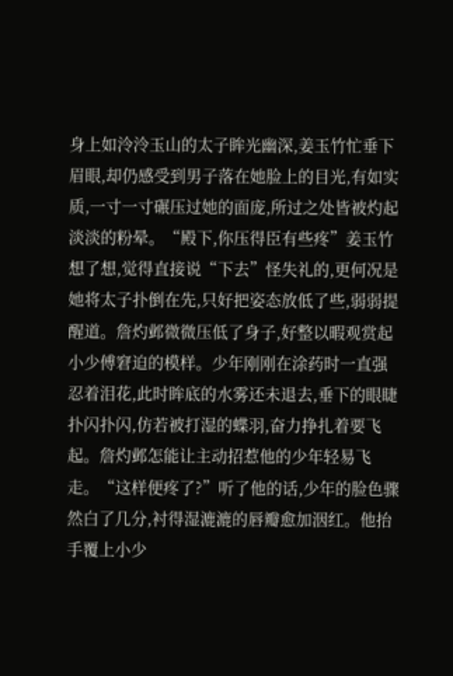身上如泠泠玉山的太子眸光幽深,姜玉竹忙垂下眉眼,却仍感受到男子落在她脸上的目光,有如实质,一寸一寸碾压过她的面庞,所过之处皆被灼起淡淡的粉晕。“殿下,你压得臣有些疼”姜玉竹想了想,觉得直接说“下去”怪失礼的,更何况是她将太子扑倒在先,只好把姿态放低了些,弱弱提醒道。詹灼邺微微压低了身子,好整以暇观赏起小少傅窘迫的模样。少年刚刚在涂药时一直强忍着泪花,此时眸底的水雾还未退去,垂下的眼睫扑闪扑闪,仿若被打湿的蝶羽,奋力挣扎着要飞起。詹灼邺怎能让主动招惹他的少年轻易飞走。“这样便疼了?”听了他的话,少年的脸色骤然白了几分,衬得湿漉漉的唇瓣愈加洇红。他抬手覆上小少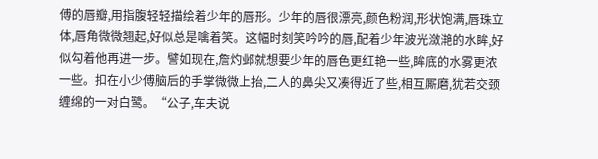傅的唇瓣,用指腹轻轻描绘着少年的唇形。少年的唇很漂亮,颜色粉润,形状饱满,唇珠立体,唇角微微翘起,好似总是噙着笑。这幅时刻笑吟吟的唇,配着少年波光潋滟的水眸,好似勾着他再进一步。譬如现在,詹灼邺就想要少年的唇色更红艳一些,眸底的水雾更浓一些。扣在小少傅脑后的手掌微微上抬,二人的鼻尖又凑得近了些,相互厮磨,犹若交颈缠绵的一对白鹭。“公子,车夫说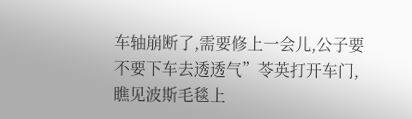车轴崩断了,需要修上一会儿,公子要不要下车去透透气”苓英打开车门,瞧见波斯毛毯上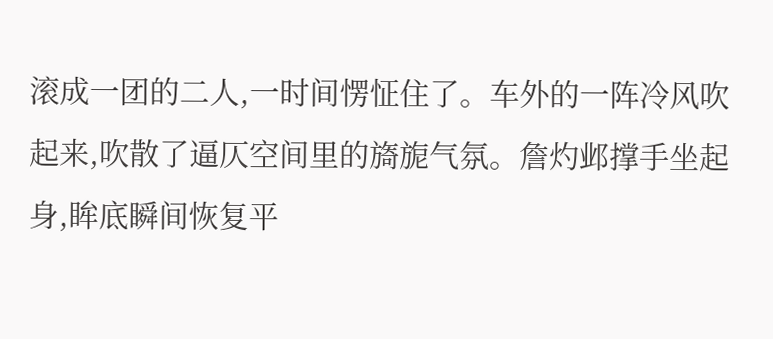滚成一团的二人,一时间愣怔住了。车外的一阵冷风吹起来,吹散了逼仄空间里的旖旎气氛。詹灼邺撑手坐起身,眸底瞬间恢复平